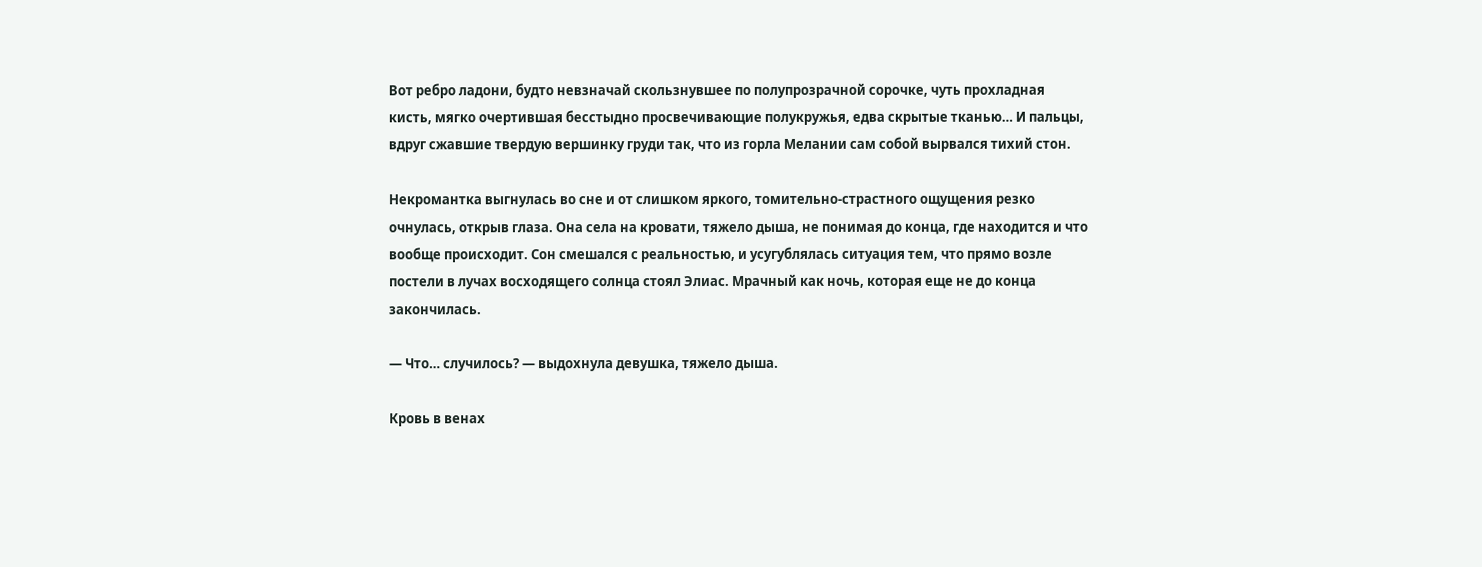Вот ребро ладони, будто невзначай скользнувшее по полупрозрачной сорочке, чуть прохладная кисть, мягко очертившая бесстыдно просвечивающие полукружья, едва скрытые тканью… И пальцы, вдруг сжавшие твердую вершинку груди так, что из горла Мелании сам собой вырвался тихий стон.

Некромантка выгнулась во сне и от слишком яркого, томительно-страстного ощущения резко очнулась, открыв глаза. Она села на кровати, тяжело дыша, не понимая до конца, где находится и что вообще происходит. Сон смешался с реальностью, и усугублялась ситуация тем, что прямо возле постели в лучах восходящего солнца стоял Элиас. Мрачный как ночь, которая еще не до конца закончилась.

— Что… случилось? — выдохнула девушка, тяжело дыша.

Кровь в венах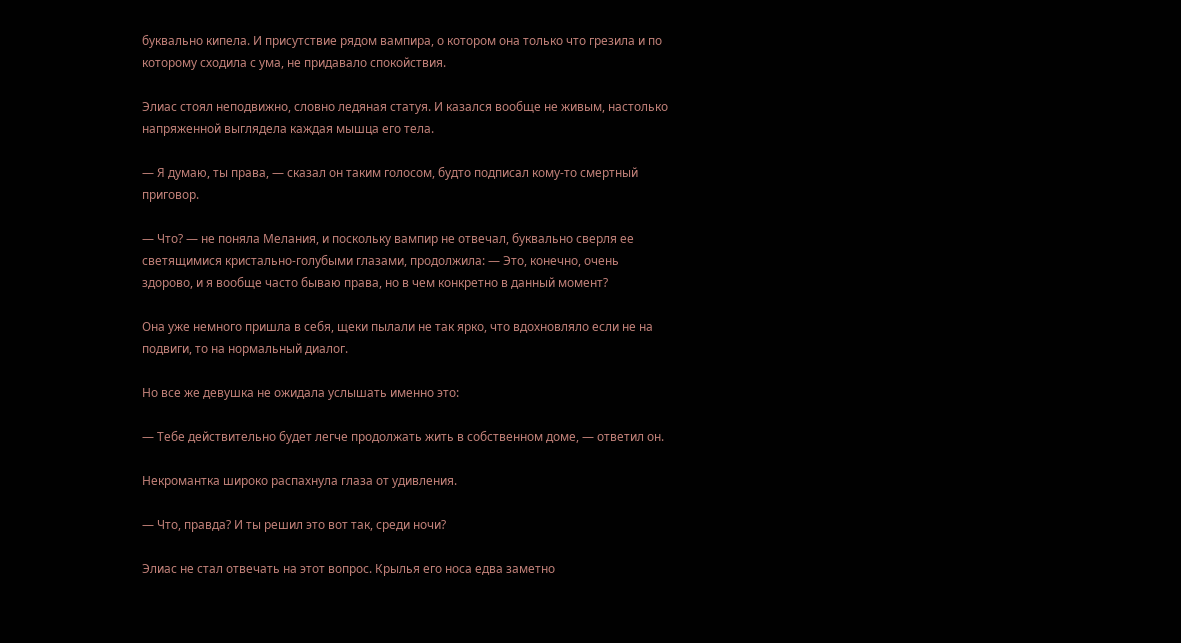буквально кипела. И присутствие рядом вампира, о котором она только что грезила и по которому сходила с ума, не придавало спокойствия.

Элиас стоял неподвижно, словно ледяная статуя. И казался вообще не живым, настолько напряженной выглядела каждая мышца его тела.

— Я думаю, ты права, — сказал он таким голосом, будто подписал кому-то смертный приговор.

— Что? — не поняла Мелания, и поскольку вампир не отвечал, буквально сверля ее светящимися кристально-голубыми глазами, продолжила: — Это, конечно, очень здорово, и я вообще часто бываю права, но в чем конкретно в данный момент?

Она уже немного пришла в себя, щеки пылали не так ярко, что вдохновляло если не на подвиги, то на нормальный диалог.

Но все же девушка не ожидала услышать именно это:

— Тебе действительно будет легче продолжать жить в собственном доме, — ответил он.

Некромантка широко распахнула глаза от удивления.

— Что, правда? И ты решил это вот так, среди ночи?

Элиас не стал отвечать на этот вопрос. Крылья его носа едва заметно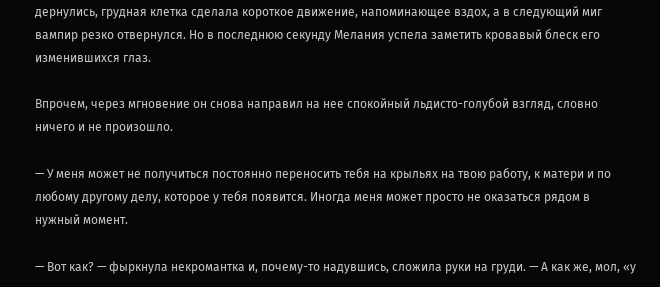дернулись, грудная клетка сделала короткое движение, напоминающее вздох, а в следующий миг вампир резко отвернулся. Но в последнюю секунду Мелания успела заметить кровавый блеск его изменившихся глаз.

Впрочем, через мгновение он снова направил на нее спокойный льдисто-голубой взгляд, словно ничего и не произошло.

— У меня может не получиться постоянно переносить тебя на крыльях на твою работу, к матери и по любому другому делу, которое у тебя появится. Иногда меня может просто не оказаться рядом в нужный момент.

— Вот как? — фыркнула некромантка и, почему-то надувшись, сложила руки на груди. — А как же, мол, «у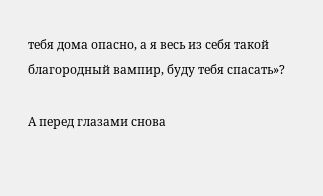тебя дома опасно, а я весь из себя такой благородный вампир, буду тебя спасать»?

А перед глазами снова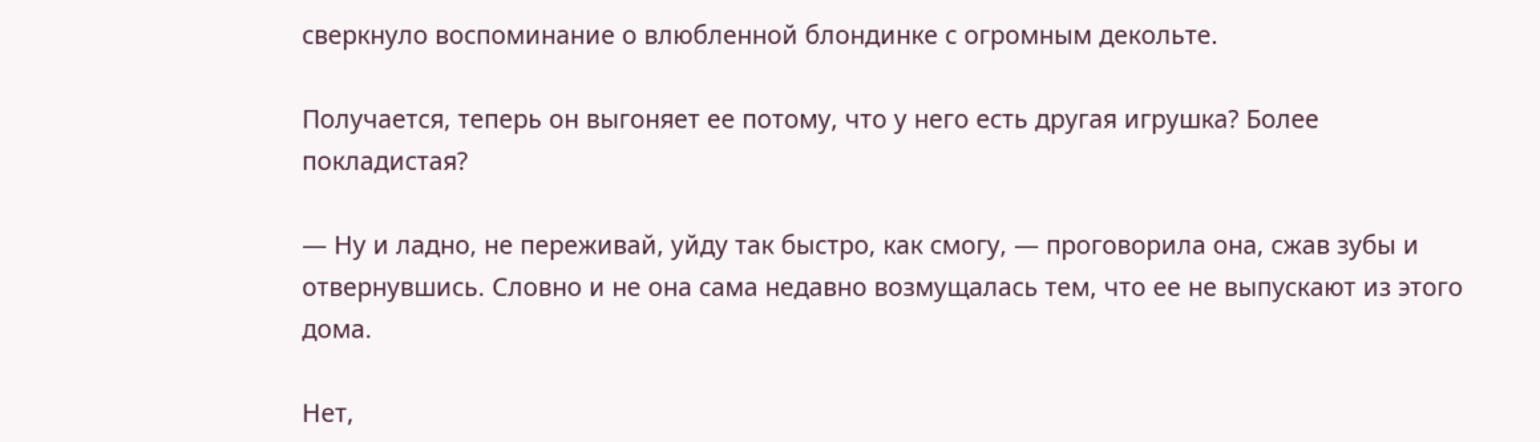сверкнуло воспоминание о влюбленной блондинке с огромным декольте.

Получается, теперь он выгоняет ее потому, что у него есть другая игрушка? Более покладистая?

— Ну и ладно, не переживай, уйду так быстро, как смогу, — проговорила она, сжав зубы и отвернувшись. Словно и не она сама недавно возмущалась тем, что ее не выпускают из этого дома.

Нет,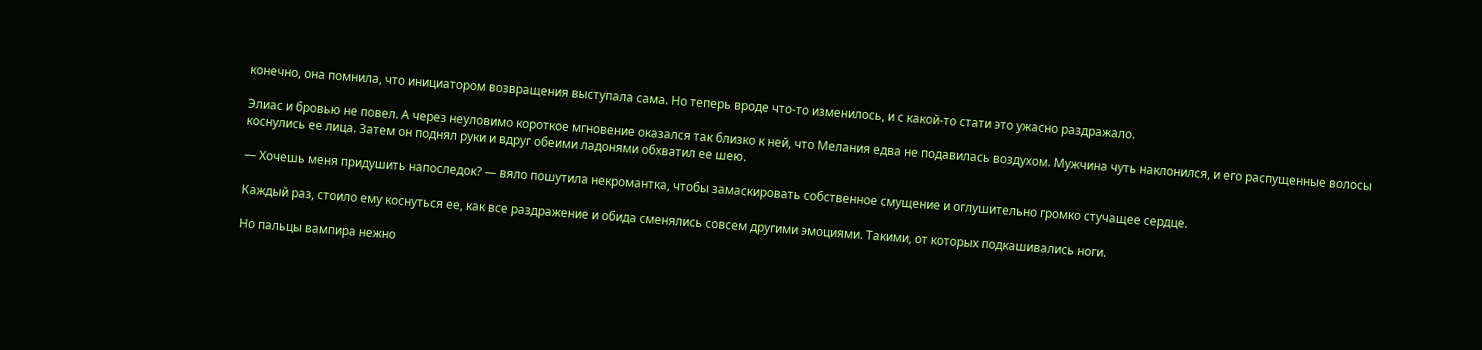конечно, она помнила, что инициатором возвращения выступала сама. Но теперь вроде что-то изменилось, и с какой-то стати это ужасно раздражало.

Элиас и бровью не повел. А через неуловимо короткое мгновение оказался так близко к ней, что Мелания едва не подавилась воздухом. Мужчина чуть наклонился, и его распущенные волосы коснулись ее лица. Затем он поднял руки и вдруг обеими ладонями обхватил ее шею.

— Хочешь меня придушить напоследок? — вяло пошутила некромантка, чтобы замаскировать собственное смущение и оглушительно громко стучащее сердце.

Каждый раз, стоило ему коснуться ее, как все раздражение и обида сменялись совсем другими эмоциями. Такими, от которых подкашивались ноги.

Но пальцы вампира нежно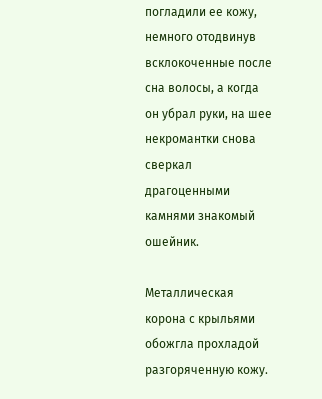погладили ее кожу, немного отодвинув всклокоченные после сна волосы, а когда он убрал руки, на шее некромантки снова сверкал драгоценными камнями знакомый ошейник.

Металлическая корона с крыльями обожгла прохладой разгоряченную кожу.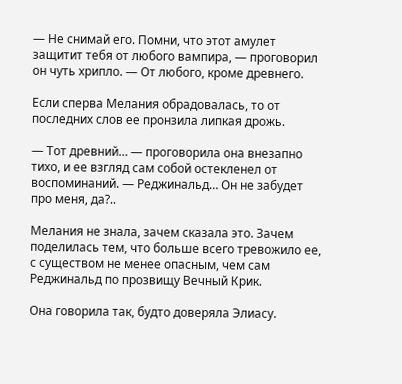— Не снимай его. Помни, что этот амулет защитит тебя от любого вампира, — проговорил он чуть хрипло. — От любого, кроме древнего.

Если сперва Мелания обрадовалась, то от последних слов ее пронзила липкая дрожь.

— Тот древний… — проговорила она внезапно тихо, и ее взгляд сам собой остекленел от воспоминаний. — Реджинальд… Он не забудет про меня, да?..

Мелания не знала, зачем сказала это. Зачем поделилась тем, что больше всего тревожило ее, с существом не менее опасным, чем сам Реджинальд по прозвищу Вечный Крик.

Она говорила так, будто доверяла Элиасу.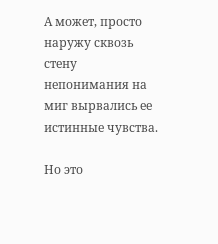А может, просто наружу сквозь стену непонимания на миг вырвались ее истинные чувства.

Но это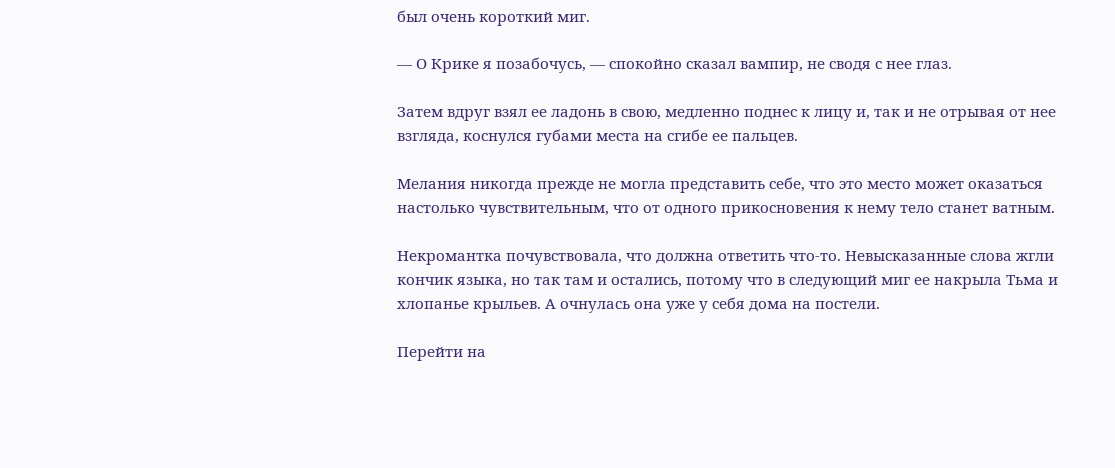был очень короткий миг.

— О Крике я позабочусь, — спокойно сказал вампир, не сводя с нее глаз.

Затем вдруг взял ее ладонь в свою, медленно поднес к лицу и, так и не отрывая от нее взгляда, коснулся губами места на сгибе ее пальцев.

Мелания никогда прежде не могла представить себе, что это место может оказаться настолько чувствительным, что от одного прикосновения к нему тело станет ватным.

Некромантка почувствовала, что должна ответить что-то. Невысказанные слова жгли кончик языка, но так там и остались, потому что в следующий миг ее накрыла Тьма и хлопанье крыльев. А очнулась она уже у себя дома на постели.

Перейти на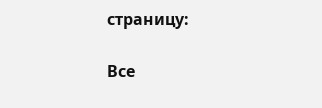страницу:

Все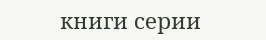книги серии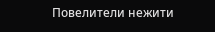Повелители нежити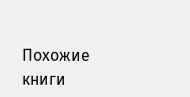Похожие книги